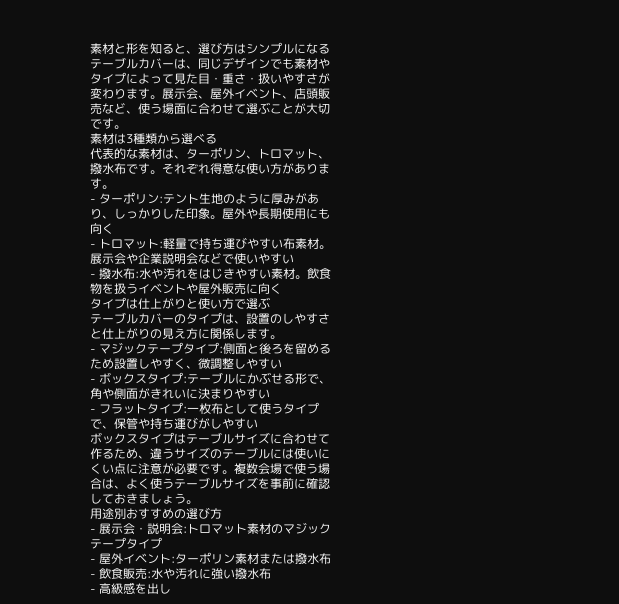素材と形を知ると、選び方はシンプルになる
テーブルカバーは、同じデザインでも素材やタイプによって見た目・重さ・扱いやすさが変わります。展示会、屋外イベント、店頭販売など、使う場面に合わせて選ぶことが大切です。
素材は3種類から選べる
代表的な素材は、ターポリン、トロマット、撥水布です。それぞれ得意な使い方があります。
- ターポリン:テント生地のように厚みがあり、しっかりした印象。屋外や長期使用にも向く
- トロマット:軽量で持ち運びやすい布素材。展示会や企業説明会などで使いやすい
- 撥水布:水や汚れをはじきやすい素材。飲食物を扱うイベントや屋外販売に向く
タイプは仕上がりと使い方で選ぶ
テーブルカバーのタイプは、設置のしやすさと仕上がりの見え方に関係します。
- マジックテープタイプ:側面と後ろを留めるため設置しやすく、微調整しやすい
- ボックスタイプ:テーブルにかぶせる形で、角や側面がきれいに決まりやすい
- フラットタイプ:一枚布として使うタイプで、保管や持ち運びがしやすい
ボックスタイプはテーブルサイズに合わせて作るため、違うサイズのテーブルには使いにくい点に注意が必要です。複数会場で使う場合は、よく使うテーブルサイズを事前に確認しておきましょう。
用途別おすすめの選び方
- 展示会・説明会:トロマット素材のマジックテープタイプ
- 屋外イベント:ターポリン素材または撥水布
- 飲食販売:水や汚れに強い撥水布
- 高級感を出し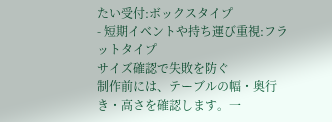たい受付:ボックスタイプ
- 短期イベントや持ち運び重視:フラットタイプ
サイズ確認で失敗を防ぐ
制作前には、テーブルの幅・奥行き・高さを確認します。一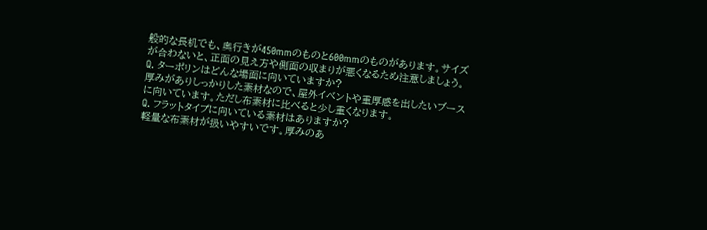般的な長机でも、奥行きが450mmのものと600mmのものがあります。サイズが合わないと、正面の見え方や側面の収まりが悪くなるため注意しましょう。
Q. ターポリンはどんな場面に向いていますか?
厚みがありしっかりした素材なので、屋外イベントや重厚感を出したいブースに向いています。ただし布素材に比べると少し重くなります。
Q. フラットタイプに向いている素材はありますか?
軽量な布素材が扱いやすいです。厚みのあ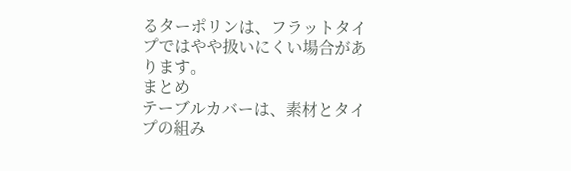るターポリンは、フラットタイプではやや扱いにくい場合があります。
まとめ
テーブルカバーは、素材とタイプの組み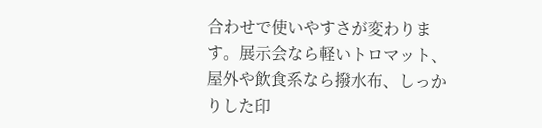合わせで使いやすさが変わります。展示会なら軽いトロマット、屋外や飲食系なら撥水布、しっかりした印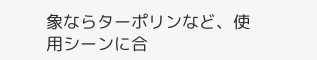象ならターポリンなど、使用シーンに合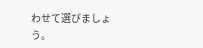わせて選びましょう。